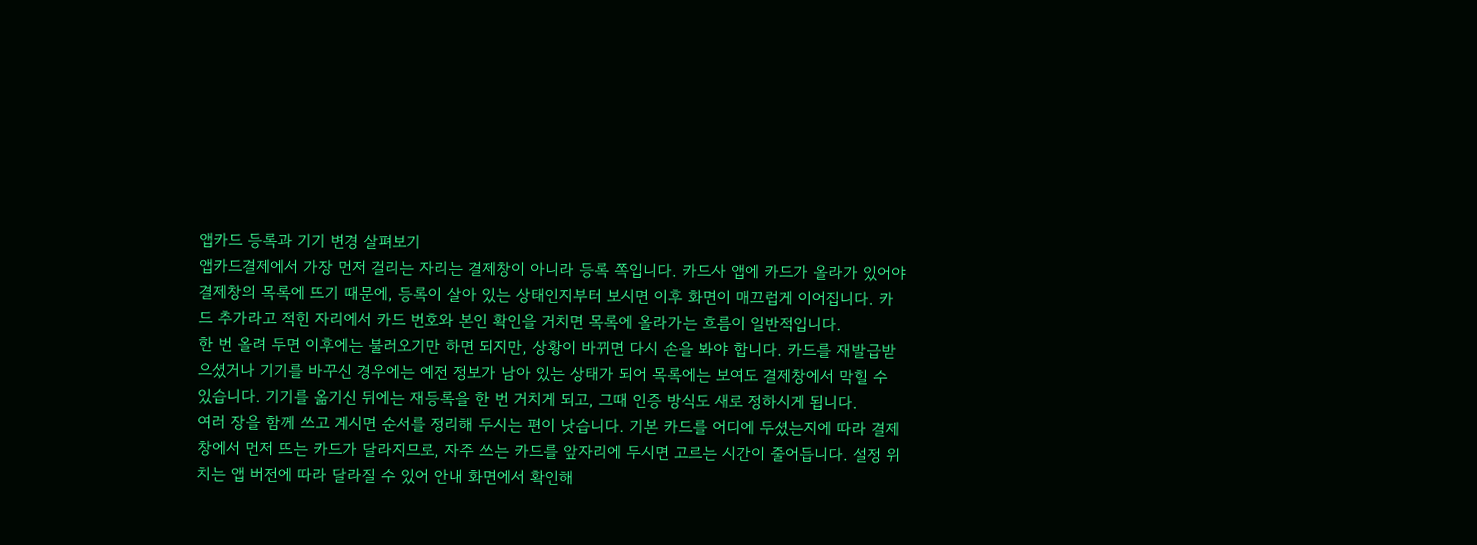앱카드 등록과 기기 변경 살펴보기
앱카드결제에서 가장 먼저 걸리는 자리는 결제창이 아니라 등록 쪽입니다. 카드사 앱에 카드가 올라가 있어야 결제창의 목록에 뜨기 때문에, 등록이 살아 있는 상태인지부터 보시면 이후 화면이 매끄럽게 이어집니다. 카드 추가라고 적힌 자리에서 카드 번호와 본인 확인을 거치면 목록에 올라가는 흐름이 일반적입니다.
한 번 올려 두면 이후에는 불러오기만 하면 되지만, 상황이 바뀌면 다시 손을 봐야 합니다. 카드를 재발급받으셨거나 기기를 바꾸신 경우에는 예전 정보가 남아 있는 상태가 되어 목록에는 보여도 결제창에서 막힐 수 있습니다. 기기를 옮기신 뒤에는 재등록을 한 번 거치게 되고, 그때 인증 방식도 새로 정하시게 됩니다.
여러 장을 함께 쓰고 계시면 순서를 정리해 두시는 편이 낫습니다. 기본 카드를 어디에 두셨는지에 따라 결제창에서 먼저 뜨는 카드가 달라지므로, 자주 쓰는 카드를 앞자리에 두시면 고르는 시간이 줄어듭니다. 설정 위치는 앱 버전에 따라 달라질 수 있어 안내 화면에서 확인해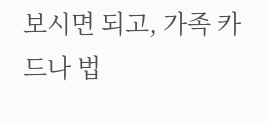보시면 되고, 가족 카드나 법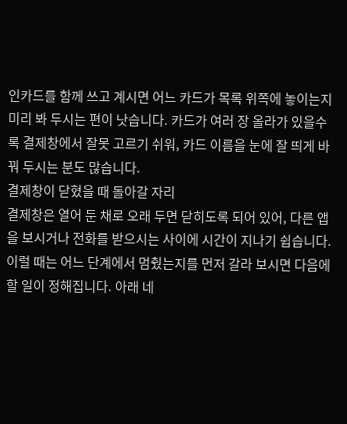인카드를 함께 쓰고 계시면 어느 카드가 목록 위쪽에 놓이는지 미리 봐 두시는 편이 낫습니다. 카드가 여러 장 올라가 있을수록 결제창에서 잘못 고르기 쉬워, 카드 이름을 눈에 잘 띄게 바꿔 두시는 분도 많습니다.
결제창이 닫혔을 때 돌아갈 자리
결제창은 열어 둔 채로 오래 두면 닫히도록 되어 있어, 다른 앱을 보시거나 전화를 받으시는 사이에 시간이 지나기 쉽습니다. 이럴 때는 어느 단계에서 멈췄는지를 먼저 갈라 보시면 다음에 할 일이 정해집니다. 아래 네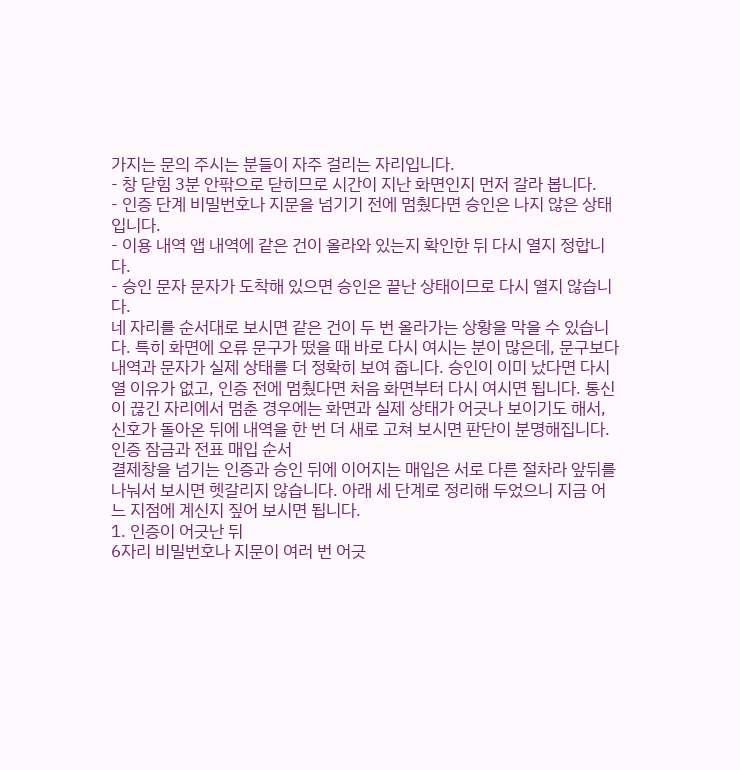가지는 문의 주시는 분들이 자주 걸리는 자리입니다.
- 창 닫힘 3분 안팎으로 닫히므로 시간이 지난 화면인지 먼저 갈라 봅니다.
- 인증 단계 비밀번호나 지문을 넘기기 전에 멈췄다면 승인은 나지 않은 상태입니다.
- 이용 내역 앱 내역에 같은 건이 올라와 있는지 확인한 뒤 다시 열지 정합니다.
- 승인 문자 문자가 도착해 있으면 승인은 끝난 상태이므로 다시 열지 않습니다.
네 자리를 순서대로 보시면 같은 건이 두 번 올라가는 상황을 막을 수 있습니다. 특히 화면에 오류 문구가 떴을 때 바로 다시 여시는 분이 많은데, 문구보다 내역과 문자가 실제 상태를 더 정확히 보여 줍니다. 승인이 이미 났다면 다시 열 이유가 없고, 인증 전에 멈췄다면 처음 화면부터 다시 여시면 됩니다. 통신이 끊긴 자리에서 멈춘 경우에는 화면과 실제 상태가 어긋나 보이기도 해서, 신호가 돌아온 뒤에 내역을 한 번 더 새로 고쳐 보시면 판단이 분명해집니다.
인증 잠금과 전표 매입 순서
결제창을 넘기는 인증과 승인 뒤에 이어지는 매입은 서로 다른 절차라 앞뒤를 나눠서 보시면 헷갈리지 않습니다. 아래 세 단계로 정리해 두었으니 지금 어느 지점에 계신지 짚어 보시면 됩니다.
1. 인증이 어긋난 뒤
6자리 비밀번호나 지문이 여러 번 어긋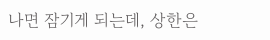나면 잠기게 되는데, 상한은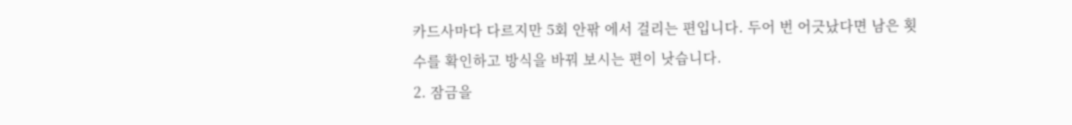카드사마다 다르지만 5회 안팎 에서 걸리는 편입니다. 두어 번 어긋났다면 남은 횟수를 확인하고 방식을 바꿔 보시는 편이 낫습니다.
2. 잠금을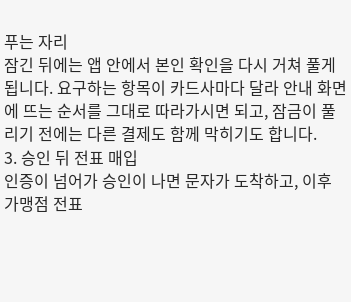푸는 자리
잠긴 뒤에는 앱 안에서 본인 확인을 다시 거쳐 풀게 됩니다. 요구하는 항목이 카드사마다 달라 안내 화면에 뜨는 순서를 그대로 따라가시면 되고, 잠금이 풀리기 전에는 다른 결제도 함께 막히기도 합니다.
3. 승인 뒤 전표 매입
인증이 넘어가 승인이 나면 문자가 도착하고, 이후 가맹점 전표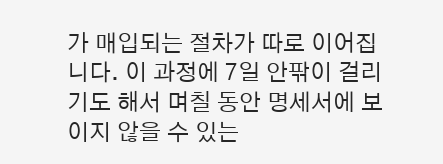가 매입되는 절차가 따로 이어집니다. 이 과정에 7일 안팎이 걸리기도 해서 며칠 동안 명세서에 보이지 않을 수 있는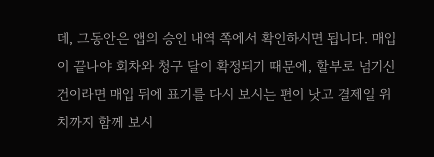데, 그동안은 앱의 승인 내역 쪽에서 확인하시면 됩니다. 매입이 끝나야 회차와 청구 달이 확정되기 때문에, 할부로 넘기신 건이라면 매입 뒤에 표기를 다시 보시는 편이 낫고 결제일 위치까지 함께 보시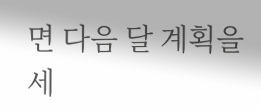면 다음 달 계획을 세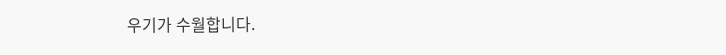우기가 수월합니다.